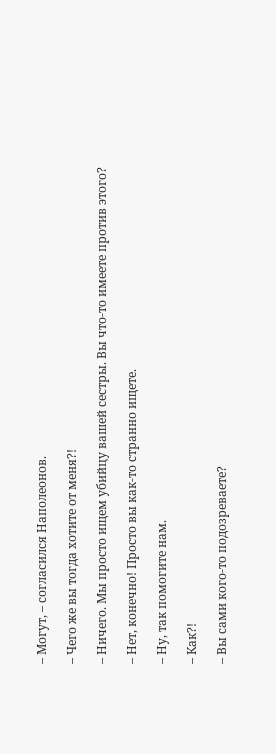– Могут, – согласился Наполеонов.

– Чего же вы тогда хотите от меня?!

– Ничего. Мы просто ищем убийцу вашей сестры. Вы что-то имеете против этого?

– Нет, конечно! Просто вы как-то странно ищете.

– Ну, так помогите нам.

– Как?!

– Вы сами кого-то подозреваете?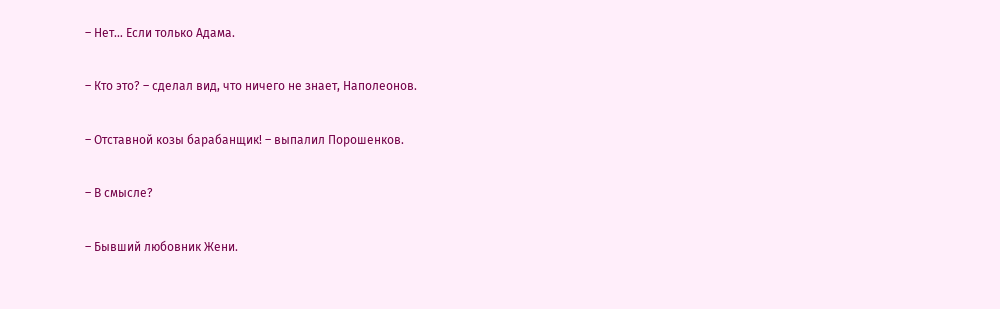– Нет… Если только Адама.

– Кто это? – сделал вид, что ничего не знает, Наполеонов.

– Отставной козы барабанщик! – выпалил Порошенков.

– В смысле?

– Бывший любовник Жени.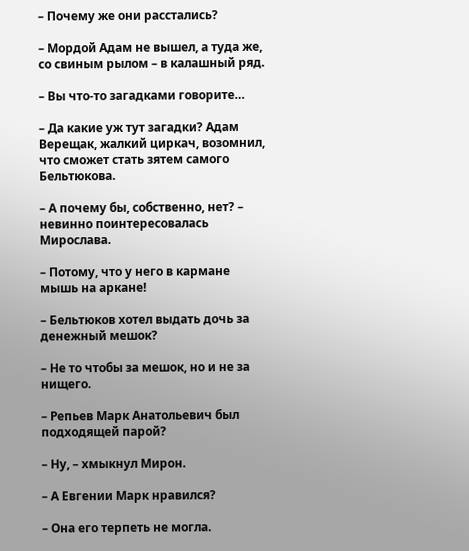– Почему же они расстались?

– Мордой Адам не вышел, а туда же, со свиным рылом – в калашный ряд.

– Вы что-то загадками говорите…

– Да какие уж тут загадки? Адам Верещак, жалкий циркач, возомнил, что сможет стать зятем самого Бельтюкова.

– А почему бы, собственно, нет? – невинно поинтересовалась Мирослава.

– Потому, что у него в кармане мышь на аркане!

– Бельтюков хотел выдать дочь за денежный мешок?

– Не то чтобы за мешок, но и не за нищего.

– Репьев Марк Анатольевич был подходящей парой?

– Ну, – хмыкнул Мирон.

– А Евгении Марк нравился?

– Она его терпеть не могла.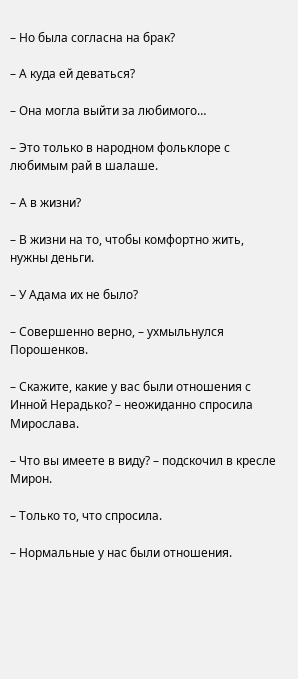– Но была согласна на брак?

– А куда ей деваться?

– Она могла выйти за любимого…

– Это только в народном фольклоре с любимым рай в шалаше.

– А в жизни?

– В жизни на то, чтобы комфортно жить, нужны деньги.

– У Адама их не было?

– Совершенно верно, – ухмыльнулся Порошенков.

– Скажите, какие у вас были отношения с Инной Нерадько? – неожиданно спросила Мирослава.

– Что вы имеете в виду? – подскочил в кресле Мирон.

– Только то, что спросила.

– Нормальные у нас были отношения.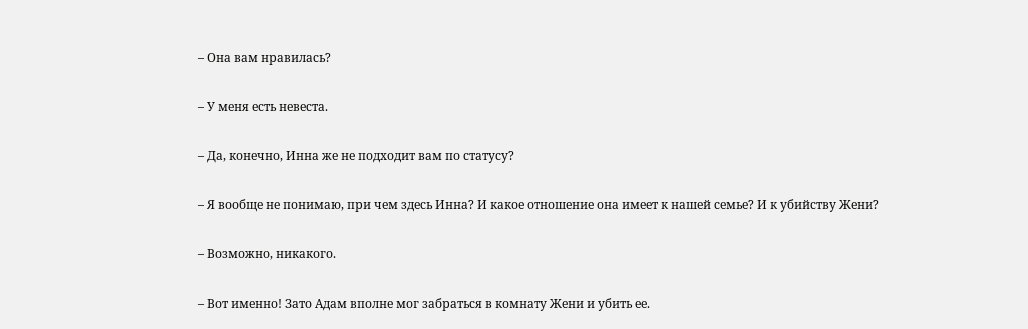– Она вам нравилась?

– У меня есть невеста.

– Да, конечно, Инна же не подходит вам по статусу?

– Я вообще не понимаю, при чем здесь Инна? И какое отношение она имеет к нашей семье? И к убийству Жени?

– Возможно, никакого.

– Вот именно! Зато Адам вполне мог забраться в комнату Жени и убить ее.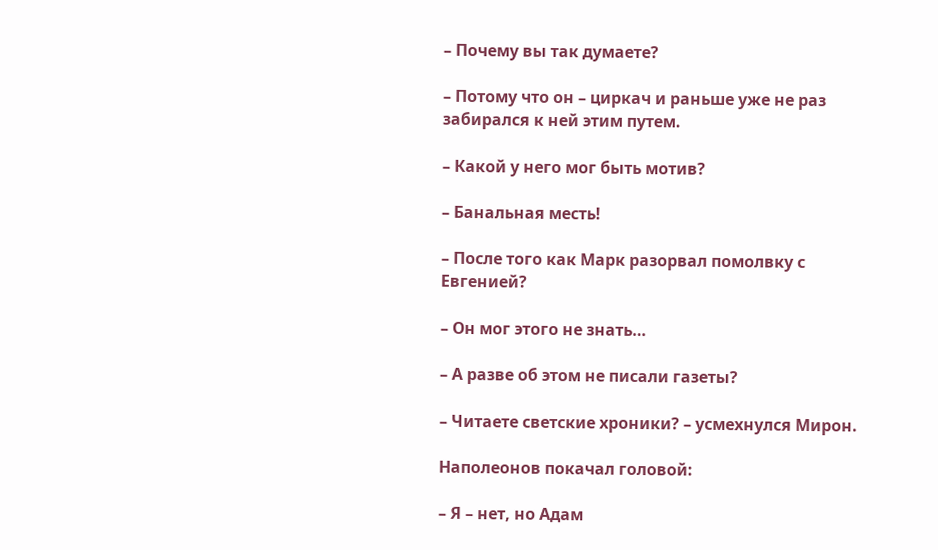– Почему вы так думаете?

– Потому что он – циркач и раньше уже не раз забирался к ней этим путем.

– Какой у него мог быть мотив?

– Банальная месть!

– После того как Марк разорвал помолвку с Евгенией?

– Он мог этого не знать…

– А разве об этом не писали газеты?

– Читаете светские хроники? – усмехнулся Мирон.

Наполеонов покачал головой:

– Я – нет, но Адам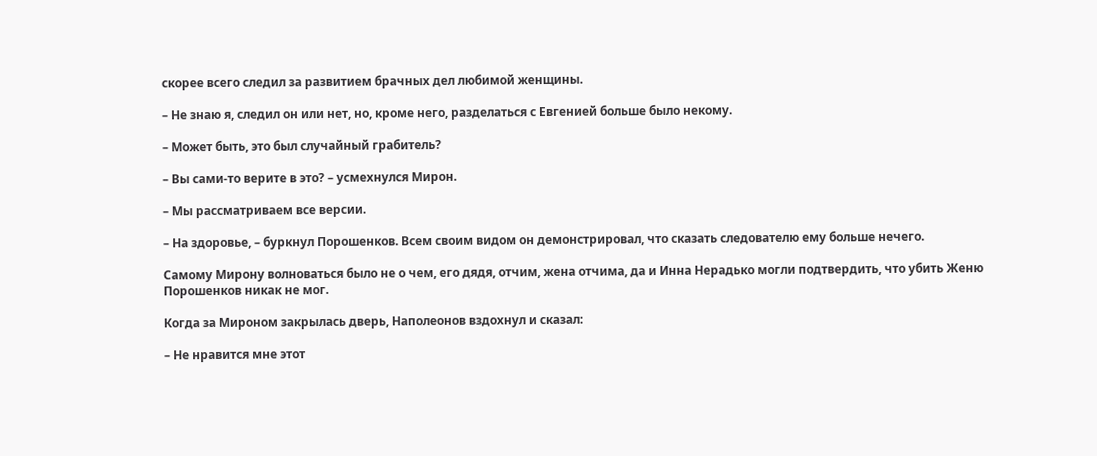скорее всего следил за развитием брачных дел любимой женщины.

– Не знаю я, следил он или нет, но, кроме него, разделаться с Евгенией больше было некому.

– Может быть, это был случайный грабитель?

– Вы сами-то верите в это? – усмехнулся Мирон.

– Мы рассматриваем все версии.

– На здоровье, – буркнул Порошенков. Всем своим видом он демонстрировал, что сказать следователю ему больше нечего.

Самому Мирону волноваться было не о чем, его дядя, отчим, жена отчима, да и Инна Нерадько могли подтвердить, что убить Женю Порошенков никак не мог.

Когда за Мироном закрылась дверь, Наполеонов вздохнул и сказал:

– Не нравится мне этот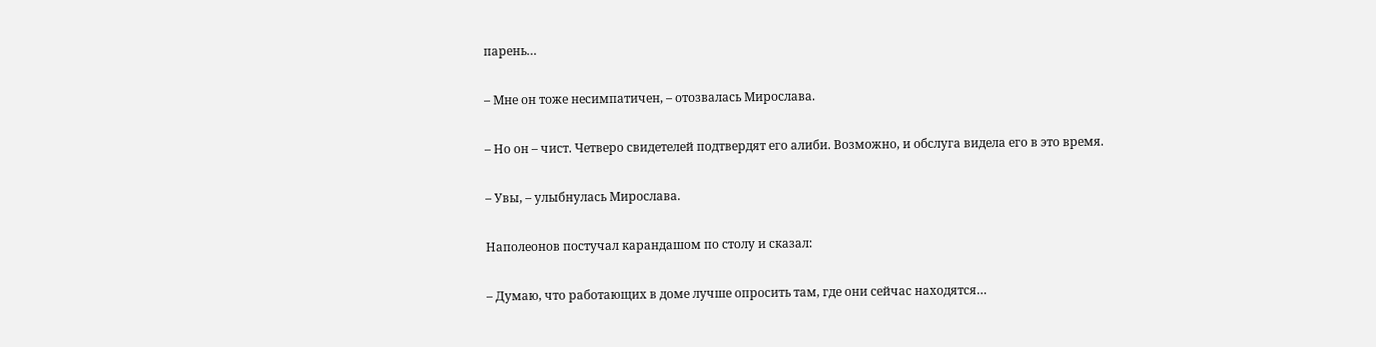парень…

– Мне он тоже несимпатичен, – отозвалась Мирослава.

– Но он – чист. Четверо свидетелей подтвердят его алиби. Возможно, и обслуга видела его в это время.

– Увы, – улыбнулась Мирослава.

Наполеонов постучал карандашом по столу и сказал:

– Думаю, что работающих в доме лучше опросить там, где они сейчас находятся…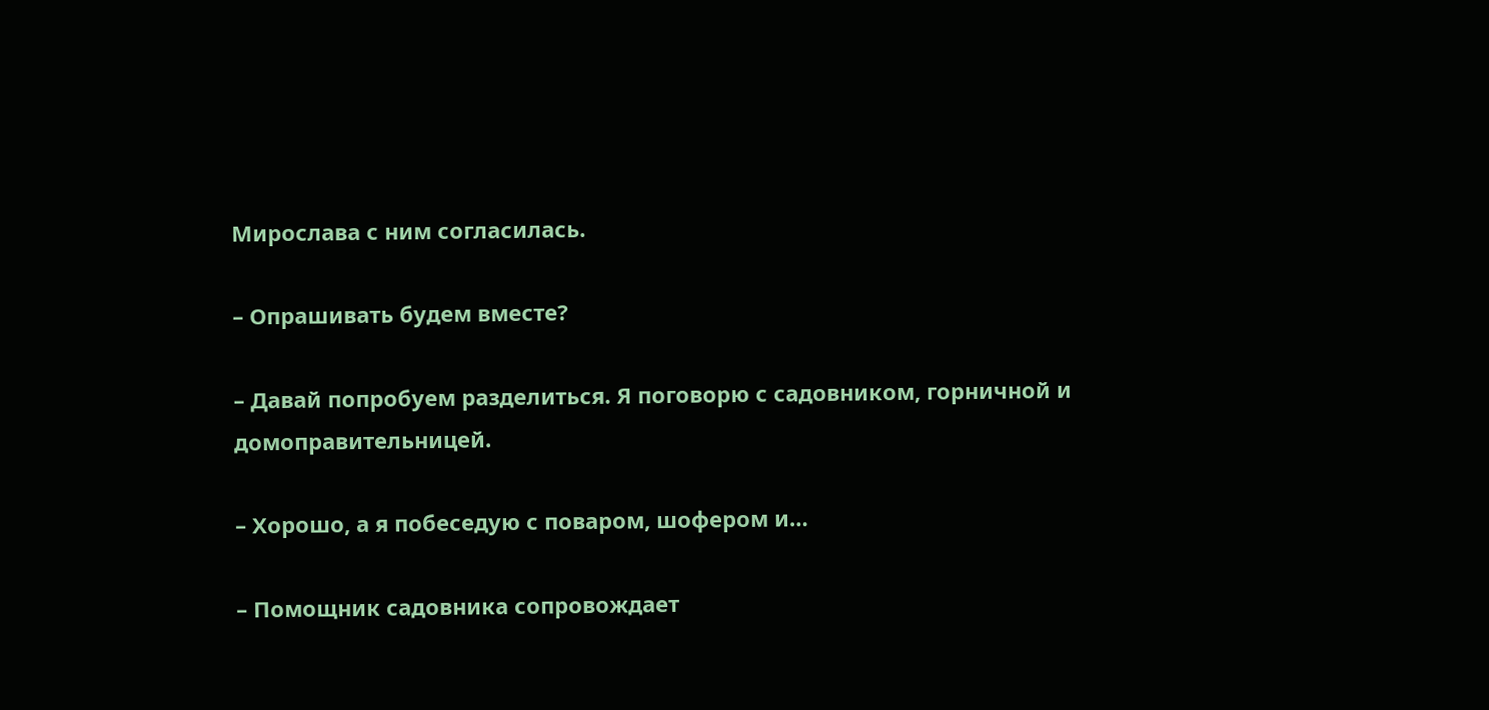Мирослава с ним согласилась.

– Опрашивать будем вместе?

– Давай попробуем разделиться. Я поговорю с садовником, горничной и домоправительницей.

– Хорошо, а я побеседую с поваром, шофером и…

– Помощник садовника сопровождает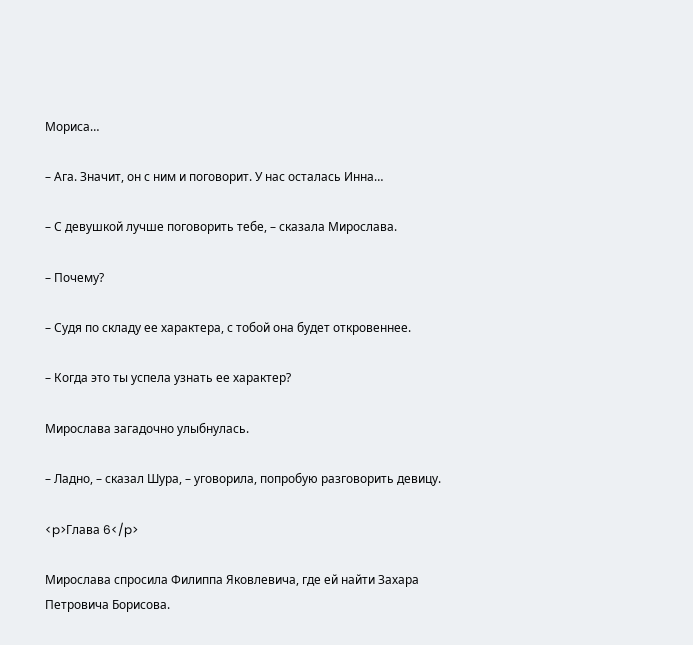Мориса…

– Ага. Значит, он с ним и поговорит. У нас осталась Инна…

– С девушкой лучше поговорить тебе, – сказала Мирослава.

– Почему?

– Судя по складу ее характера, с тобой она будет откровеннее.

– Когда это ты успела узнать ее характер?

Мирослава загадочно улыбнулась.

– Ладно, – сказал Шура, – уговорила, попробую разговорить девицу.

<p>Глава 6</p>

Мирослава спросила Филиппа Яковлевича, где ей найти Захара Петровича Борисова.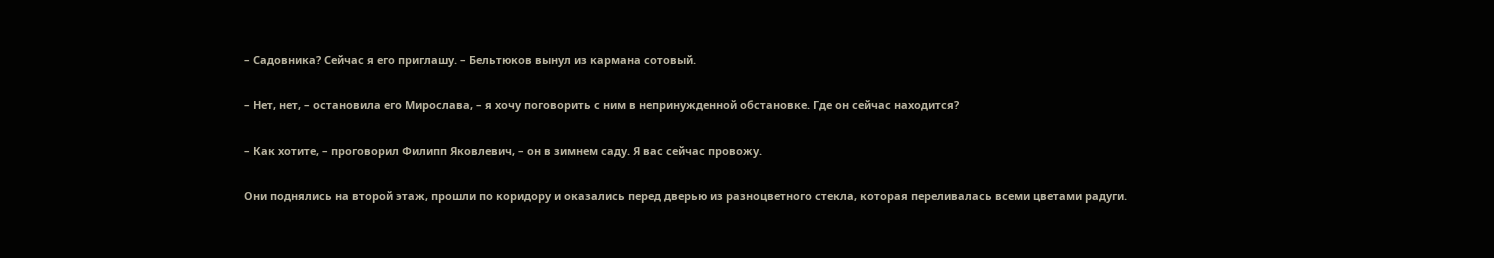– Садовника? Сейчас я его приглашу. – Бельтюков вынул из кармана сотовый.

– Нет, нет, – остановила его Мирослава, – я хочу поговорить с ним в непринужденной обстановке. Где он сейчас находится?

– Как хотите, – проговорил Филипп Яковлевич, – он в зимнем саду. Я вас сейчас провожу.

Они поднялись на второй этаж, прошли по коридору и оказались перед дверью из разноцветного стекла, которая переливалась всеми цветами радуги.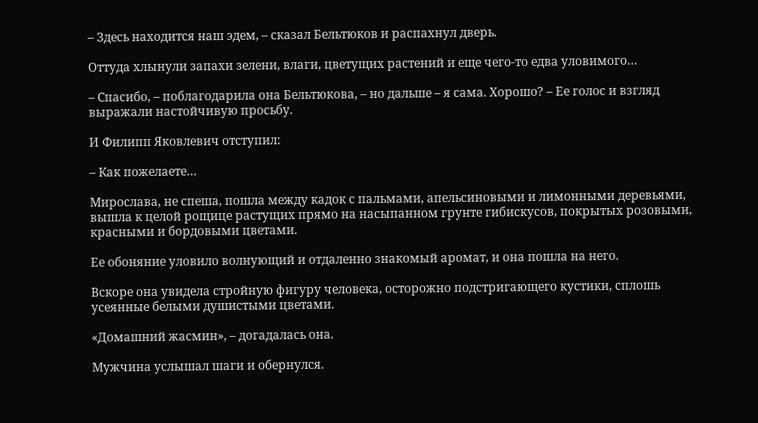– Здесь находится наш эдем, – сказал Бельтюков и распахнул дверь.

Оттуда хлынули запахи зелени, влаги, цветущих растений и еще чего-то едва уловимого…

– Спасибо, – поблагодарила она Бельтюкова, – но дальше – я сама. Хорошо? – Ее голос и взгляд выражали настойчивую просьбу.

И Филипп Яковлевич отступил:

– Как пожелаете…

Мирослава, не спеша, пошла между кадок с пальмами, апельсиновыми и лимонными деревьями, вышла к целой рощице растущих прямо на насыпанном грунте гибискусов, покрытых розовыми, красными и бордовыми цветами.

Ее обоняние уловило волнующий и отдаленно знакомый аромат, и она пошла на него.

Вскоре она увидела стройную фигуру человека, осторожно подстригающего кустики, сплошь усеянные белыми душистыми цветами.

«Домашний жасмин», – догадалась она.

Мужчина услышал шаги и обернулся.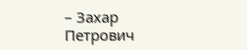– Захар Петрович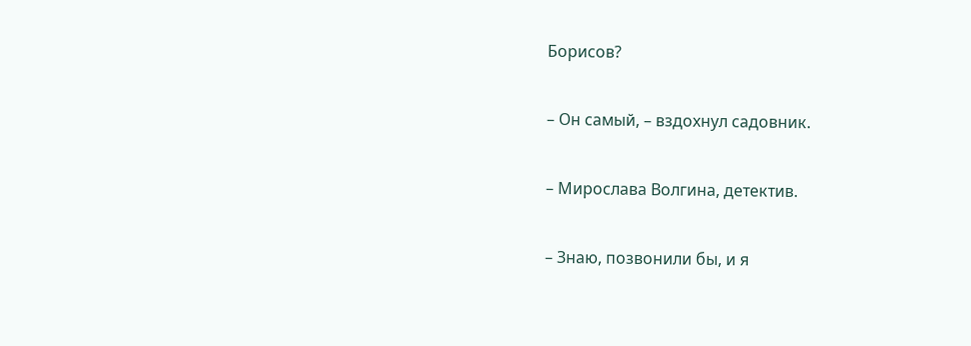Борисов?

– Он самый, – вздохнул садовник.

– Мирослава Волгина, детектив.

– Знаю, позвонили бы, и я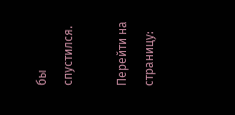бы спустился.

Перейти на страницу: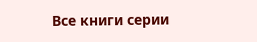Все книги серии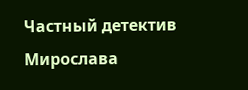Частный детектив Мирослава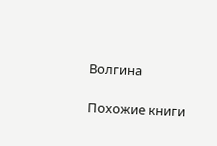Волгина

Похожие книги